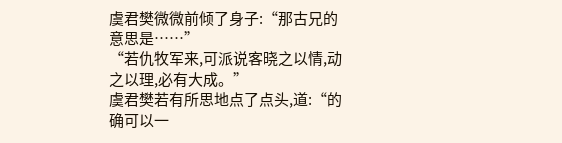虞君樊微微前倾了身子:“那古兄的意思是……”
“若仇牧军来,可派说客晓之以情,动之以理,必有大成。”
虞君樊若有所思地点了点头,道:“的确可以一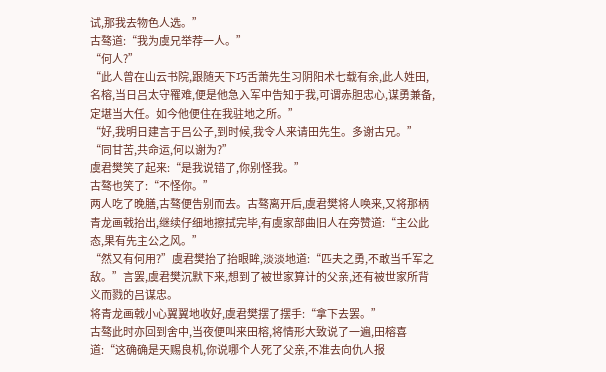试,那我去物色人选。”
古骜道:“我为虞兄举荐一人。”
“何人?”
“此人曾在山云书院,跟随天下巧舌萧先生习阴阳术七载有余,此人姓田,名榕,当日吕太守罹难,便是他急入军中告知于我,可谓赤胆忠心,谋勇兼备,定堪当大任。如今他便住在我驻地之所。”
“好,我明日建言于吕公子,到时候,我令人来请田先生。多谢古兄。”
“同甘苦,共命运,何以谢为?”
虞君樊笑了起来:“是我说错了,你别怪我。”
古骜也笑了:“不怪你。”
两人吃了晚膳,古骜便告别而去。古骜离开后,虞君樊将人唤来,又将那柄青龙画戟抬出,继续仔细地擦拭完毕,有虞家部曲旧人在旁赞道:“主公此态,果有先主公之风。”
“然又有何用?”虞君樊抬了抬眼眸,淡淡地道:“匹夫之勇,不敢当千军之敌。”言罢,虞君樊沉默下来,想到了被世家算计的父亲,还有被世家所背义而戮的吕谋忠。
将青龙画戟小心翼翼地收好,虞君樊摆了摆手:“拿下去罢。”
古骜此时亦回到舍中,当夜便叫来田榕,将情形大致说了一遍,田榕喜道:“这确确是天赐良机,你说哪个人死了父亲,不准去向仇人报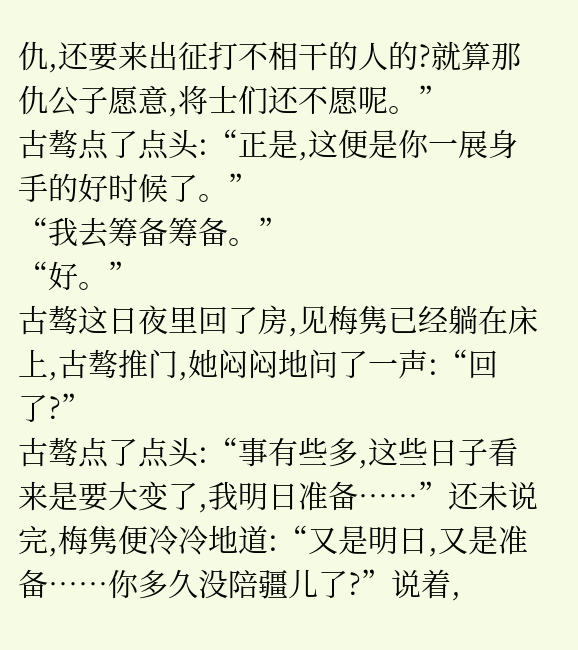仇,还要来出征打不相干的人的?就算那仇公子愿意,将士们还不愿呢。”
古骜点了点头:“正是,这便是你一展身手的好时候了。”
“我去筹备筹备。”
“好。”
古骜这日夜里回了房,见梅隽已经躺在床上,古骜推门,她闷闷地问了一声:“回了?”
古骜点了点头:“事有些多,这些日子看来是要大变了,我明日准备……”还未说完,梅隽便冷冷地道:“又是明日,又是准备……你多久没陪疆儿了?”说着,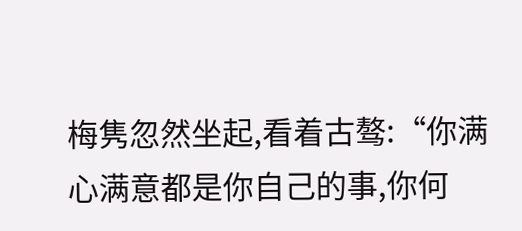梅隽忽然坐起,看着古骜:“你满心满意都是你自己的事,你何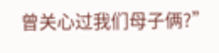曾关心过我们母子俩?”